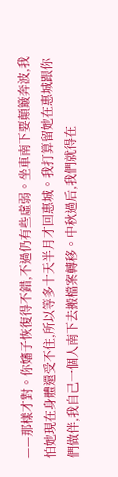——那樣才對。你嬸子恢復得不錯,不過仍有些虛弱。坐車南下要顛簸奔波,我怕她現在身體還受不住,所以等多十天半月才回惠城。我打算留她在惠城跟你們做伴,我自己一個人南下去搬檔案轉移。中秋過后,我們就得在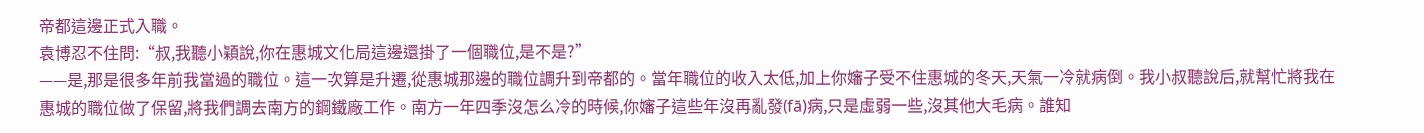帝都這邊正式入職。
袁博忍不住問:“叔,我聽小穎說,你在惠城文化局這邊還掛了一個職位,是不是?”
——是,那是很多年前我當過的職位。這一次算是升遷,從惠城那邊的職位調升到帝都的。當年職位的收入太低,加上你嬸子受不住惠城的冬天,天氣一冷就病倒。我小叔聽說后,就幫忙將我在惠城的職位做了保留,將我們調去南方的鋼鐵廠工作。南方一年四季沒怎么冷的時候,你嬸子這些年沒再亂發(fā)病,只是虛弱一些,沒其他大毛病。誰知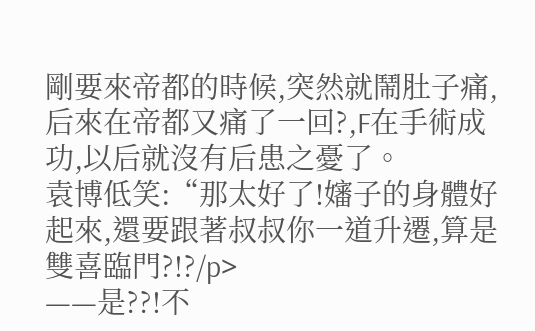剛要來帝都的時候,突然就鬧肚子痛,后來在帝都又痛了一回?,F在手術成功,以后就沒有后患之憂了。
袁博低笑:“那太好了!嬸子的身體好起來,還要跟著叔叔你一道升遷,算是雙喜臨門?!?/p>
——是??!不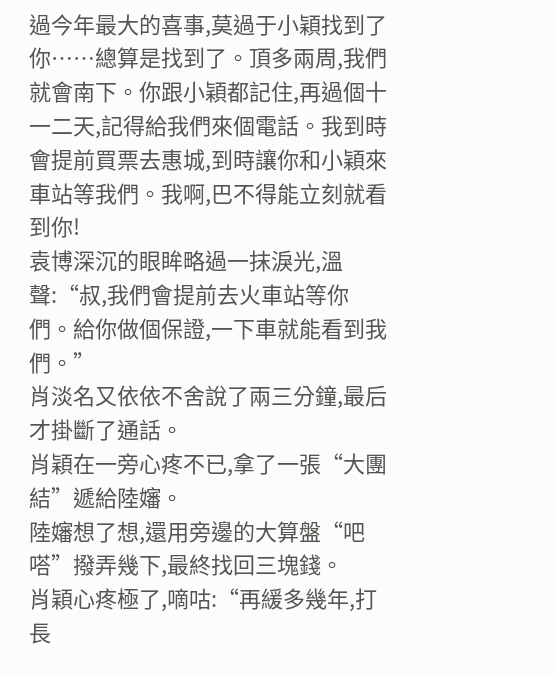過今年最大的喜事,莫過于小穎找到了你……總算是找到了。頂多兩周,我們就會南下。你跟小穎都記住,再過個十一二天,記得給我們來個電話。我到時會提前買票去惠城,到時讓你和小穎來車站等我們。我啊,巴不得能立刻就看到你!
袁博深沉的眼眸略過一抹淚光,溫聲:“叔,我們會提前去火車站等你們。給你做個保證,一下車就能看到我們。”
肖淡名又依依不舍說了兩三分鐘,最后才掛斷了通話。
肖穎在一旁心疼不已,拿了一張“大團結”遞給陸嬸。
陸嬸想了想,還用旁邊的大算盤“吧嗒”撥弄幾下,最終找回三塊錢。
肖穎心疼極了,嘀咕:“再緩多幾年,打長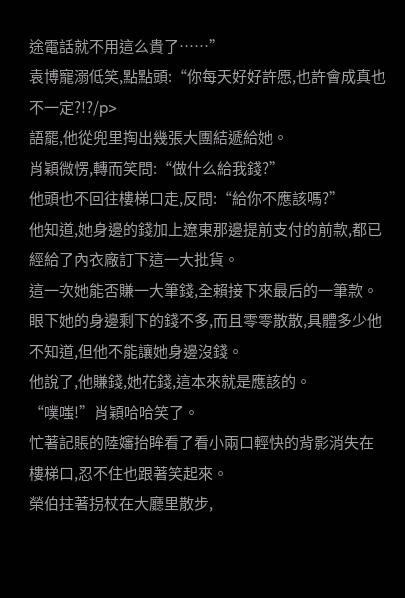途電話就不用這么貴了……”
袁博寵溺低笑,點點頭:“你每天好好許愿,也許會成真也不一定?!?/p>
語罷,他從兜里掏出幾張大團結遞給她。
肖穎微愣,轉而笑問:“做什么給我錢?”
他頭也不回往樓梯口走,反問:“給你不應該嗎?”
他知道,她身邊的錢加上遼東那邊提前支付的前款,都已經給了內衣廠訂下這一大批貨。
這一次她能否賺一大筆錢,全賴接下來最后的一筆款。
眼下她的身邊剩下的錢不多,而且零零散散,具體多少他不知道,但他不能讓她身邊沒錢。
他說了,他賺錢,她花錢,這本來就是應該的。
“噗嗤!”肖穎哈哈笑了。
忙著記賬的陸嬸抬眸看了看小兩口輕快的背影消失在樓梯口,忍不住也跟著笑起來。
榮伯拄著拐杖在大廳里散步,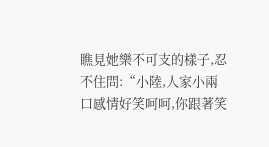瞧見她樂不可支的樣子,忍不住問:“小陸,人家小兩口感情好笑呵呵,你跟著笑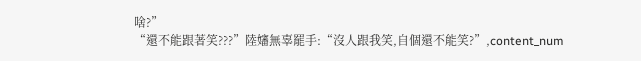啥?”
“還不能跟著笑???”陸嬸無辜罷手:“沒人跟我笑,自個還不能笑?”,content_num